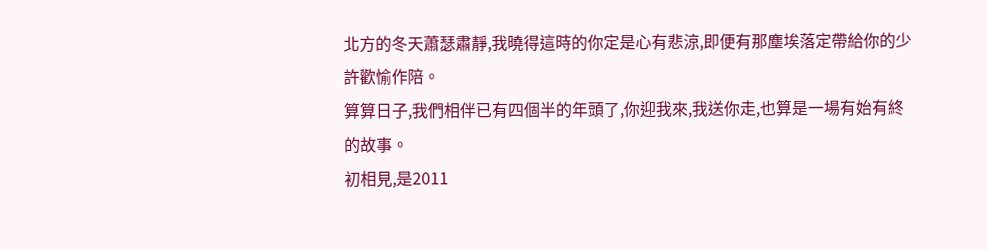北方的冬天蕭瑟肅靜,我曉得這時的你定是心有悲涼,即便有那塵埃落定帶給你的少許歡愉作陪。
算算日子,我們相伴已有四個半的年頭了,你迎我來,我送你走,也算是一場有始有終的故事。
初相見,是2011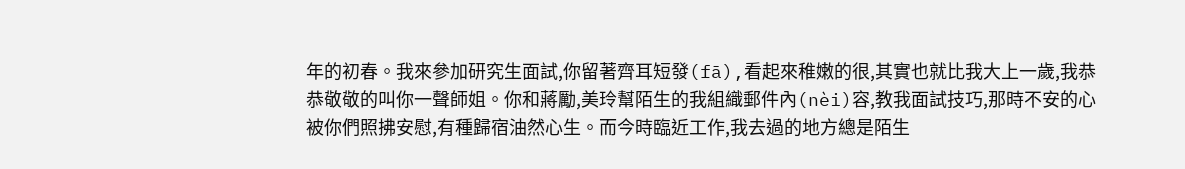年的初春。我來參加研究生面試,你留著齊耳短發(fā),看起來稚嫩的很,其實也就比我大上一歲,我恭恭敬敬的叫你一聲師姐。你和蔣勵,美玲幫陌生的我組織郵件內(nèi)容,教我面試技巧,那時不安的心被你們照拂安慰,有種歸宿油然心生。而今時臨近工作,我去過的地方總是陌生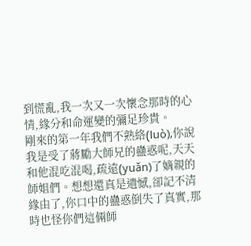到慌亂,我一次又一次懷念那時的心情,緣分和命運變的彌足珍貴。
剛來的第一年我們不熟絡(luò),你說我是受了蔣勵大師兄的蠱惑呢,天天和他混吃混喝,疏遠(yuǎn)了嫡親的師姐們。想想還真是遺憾,卻記不清緣由了,你口中的蠱惑倒失了真實,那時也怪你們這倆師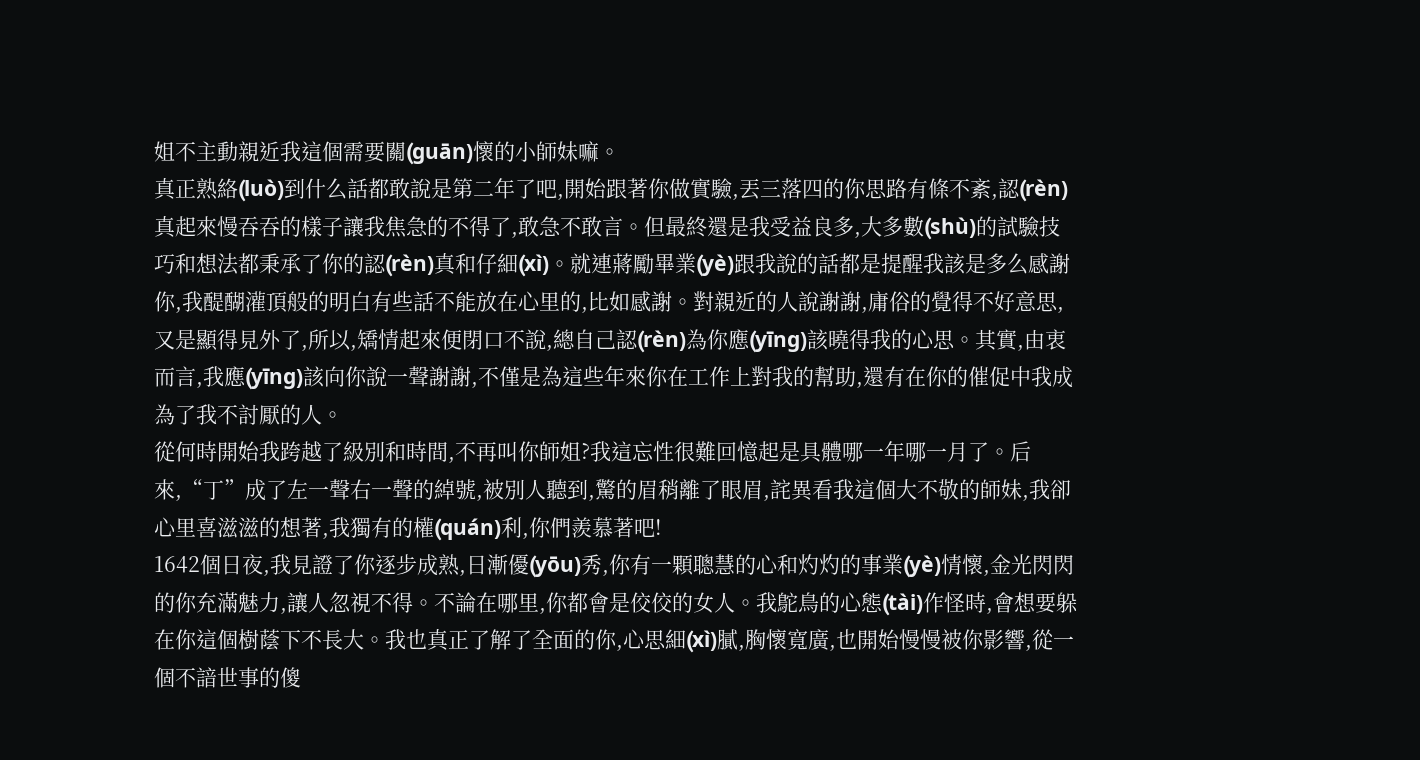姐不主動親近我這個需要關(guān)懷的小師妹嘛。
真正熟絡(luò)到什么話都敢說是第二年了吧,開始跟著你做實驗,丟三落四的你思路有條不紊,認(rèn)真起來慢吞吞的樣子讓我焦急的不得了,敢急不敢言。但最終還是我受益良多,大多數(shù)的試驗技巧和想法都秉承了你的認(rèn)真和仔細(xì)。就連蔣勵畢業(yè)跟我說的話都是提醒我該是多么感謝你,我醍醐灌頂般的明白有些話不能放在心里的,比如感謝。對親近的人說謝謝,庸俗的覺得不好意思,又是顯得見外了,所以,矯情起來便閉口不說,總自己認(rèn)為你應(yīng)該曉得我的心思。其實,由衷而言,我應(yīng)該向你說一聲謝謝,不僅是為這些年來你在工作上對我的幫助,還有在你的催促中我成為了我不討厭的人。
從何時開始我跨越了級別和時間,不再叫你師姐?我這忘性很難回憶起是具體哪一年哪一月了。后來,“丁”成了左一聲右一聲的綽號,被別人聽到,驚的眉稍離了眼眉,詫異看我這個大不敬的師妹,我卻心里喜滋滋的想著,我獨有的權(quán)利,你們羨慕著吧!
1642個日夜,我見證了你逐步成熟,日漸優(yōu)秀,你有一顆聰慧的心和灼灼的事業(yè)情懷,金光閃閃的你充滿魅力,讓人忽視不得。不論在哪里,你都會是佼佼的女人。我鴕鳥的心態(tài)作怪時,會想要躲在你這個樹蔭下不長大。我也真正了解了全面的你,心思細(xì)膩,胸懷寬廣,也開始慢慢被你影響,從一個不諳世事的傻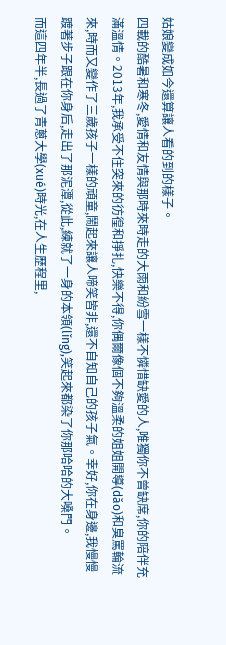姑娘變成如今還算讓人看的到的樣子。
四載的酷暑和寒冬,愛情和友情與那時來時走的大雨和紛雪一樣不憐惜缺愛的人,唯獨你不曾缺席,你的陪伴充滿溫情。2013年,我承受不住突來的彷徨和掙扎,快樂不得,你偶爾像個不夠溫柔的姐姐開導(dǎo)和臭罵輪流來,時而又變作了三歲孩子一樣的頑童,鬧起來讓人啼笑皆非,還不自知自己的孩子氣。幸好,你在身邊,我慢慢踱著步子跟在你身后,走出了那泥潭,從此,練就了一身的本領(lǐng),笑起來都染了你那哈哈的大嗓門。
而這四年半,長過了青蔥大學(xué)時光,在人生歷程里,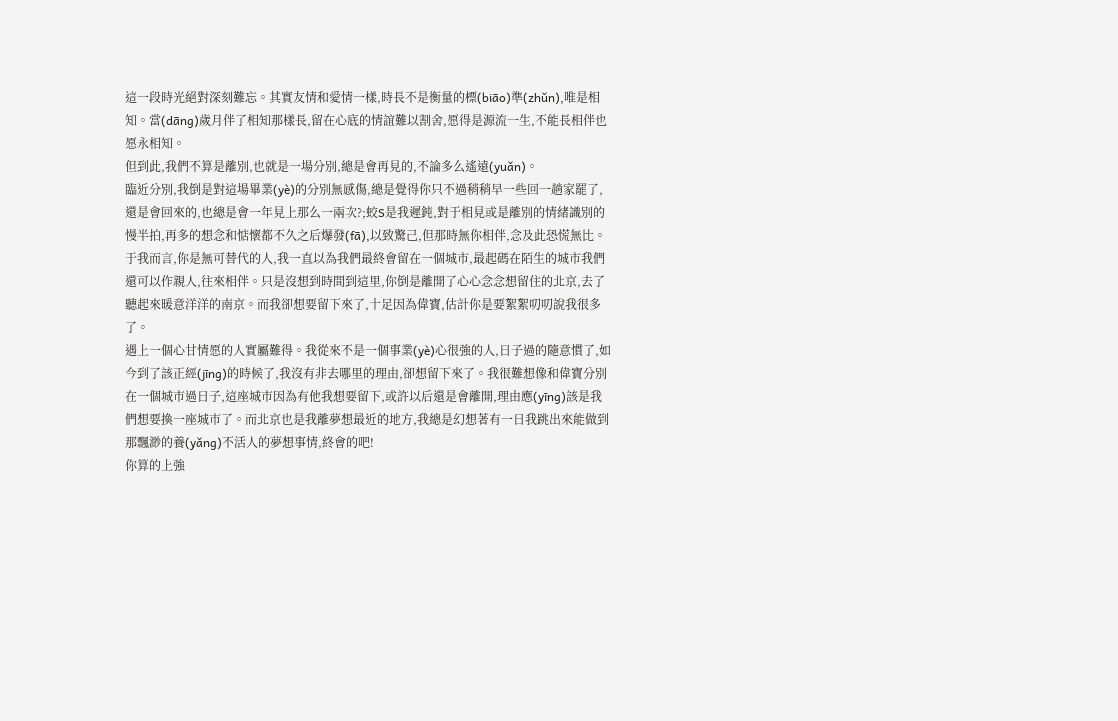這一段時光絕對深刻難忘。其實友情和愛情一樣,時長不是衡量的標(biāo)準(zhǔn),唯是相知。當(dāng)歲月伴了相知那樣長,留在心底的情誼難以割舍,愿得是源流一生,不能長相伴也愿永相知。
但到此,我們不算是離別,也就是一場分別,總是會再見的,不論多么遙遠(yuǎn)。
臨近分別,我倒是對這場畢業(yè)的分別無感傷,總是覺得你只不過稍稍早一些回一趟家罷了,還是會回來的,也總是會一年見上那么一兩次?;蛟S是我遲鈍,對于相見或是離別的情緒識別的慢半拍,再多的想念和惦懷都不久之后爆發(fā),以致驚己,但那時無你相伴,念及此恐慌無比。
于我而言,你是無可替代的人,我一直以為我們最終會留在一個城市,最起碼在陌生的城市我們還可以作親人,往來相伴。只是沒想到時間到這里,你倒是離開了心心念念想留住的北京,去了聽起來暖意洋洋的南京。而我卻想要留下來了,十足因為偉寶,估計你是要絮絮叨叨說我很多了。
遇上一個心甘情愿的人實屬難得。我從來不是一個事業(yè)心很強的人,日子過的隨意慣了,如今到了該正經(jīng)的時候了,我沒有非去哪里的理由,卻想留下來了。我很難想像和偉寶分別在一個城市過日子,這座城市因為有他我想要留下,或許以后還是會離開,理由應(yīng)該是我們想要換一座城市了。而北京也是我離夢想最近的地方,我總是幻想著有一日我跳出來能做到那飄渺的養(yǎng)不活人的夢想事情,終會的吧!
你算的上強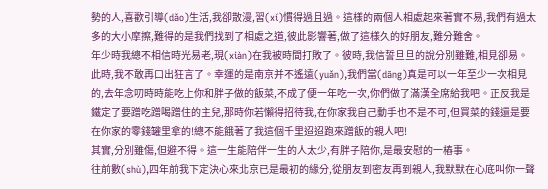勢的人,喜歡引導(dǎo)生活,我卻散漫,習(xí)慣得過且過。這樣的兩個人相處起來著實不易,我們有過太多的大小摩擦,難得的是我們找到了相處之道,彼此影響著,做了這樣久的好朋友,難分難舍。
年少時我總不相信時光易老,現(xiàn)在我被時間打敗了。彼時,我信誓旦旦的說分別雖難,相見卻易。此時,我不敢再口出狂言了。幸運的是南京并不遙遠(yuǎn),我們當(dāng)真是可以一年至少一次相見的,去年念叨時時能吃上你和胖子做的飯菜,不成了便一年吃一次,你們做了滿漢全席給我吧。正反我是鐵定了要蹭吃蹭喝蹭住的主兒,那時你若懶得招待我,在你家我自己動手也不是不可,但買菜的錢還是要在你家的零錢罐里拿的!總不能餓著了我這個千里迢迢跑來蹭飯的親人吧!
其實,分別雖傷,但避不得。這一生能陪伴一生的人太少,有胖子陪你,是最安慰的一樁事。
往前數(shù),四年前我下定決心來北京已是最初的緣分,從朋友到密友再到親人,我默默在心底叫你一聲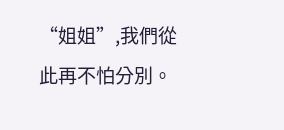“姐姐”,我們從此再不怕分別。